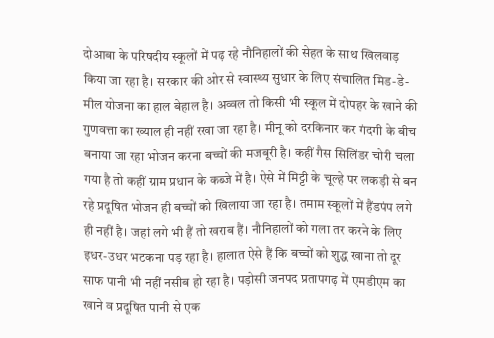दोआबा के परिषदीय स्कूलों में पढ़ रहे नौनिहालों की सेहत के साथ खिलवाड़ किया जा रहा है। सरकार की ओर से स्वास्थ्य सुधार के लिए संचालित मिड-डे-मील योजना का हाल बेहाल है। अव्वल तो किसी भी स्कूल में दोपहर के खाने की गुणवत्ता का ख्याल ही नहीं रखा जा रहा है। मीनू को दरकिनार कर गंदगी के बीच बनाया जा रहा भोजन करना बच्चों की मजबूरी है। कहीं गैस सिलिंडर चोरी चला गया है तो कहीं ग्राम प्रधान के कब्जे में है। ऐसे में मिट्टी के चूल्हे पर लकड़ी से बन रहे प्रदूषित भोजन ही बच्चों को खिलाया जा रहा है। तमाम स्कूलों में हैंडपंप लगे ही नहीं है। जहां लगे भी हैं तो खराब हैं। नौनिहालों को गला तर करने के लिए इधर-उधर भटकना पड़ रहा है। हालात ऐसे हैं कि बच्चों को शुद्ध खाना तो दूर साफ पानी भी नहीं नसीब हो रहा है। पड़ोसी जनपद प्रतापगढ़ में एमडीएम का खाने व प्रदूषित पानी से एक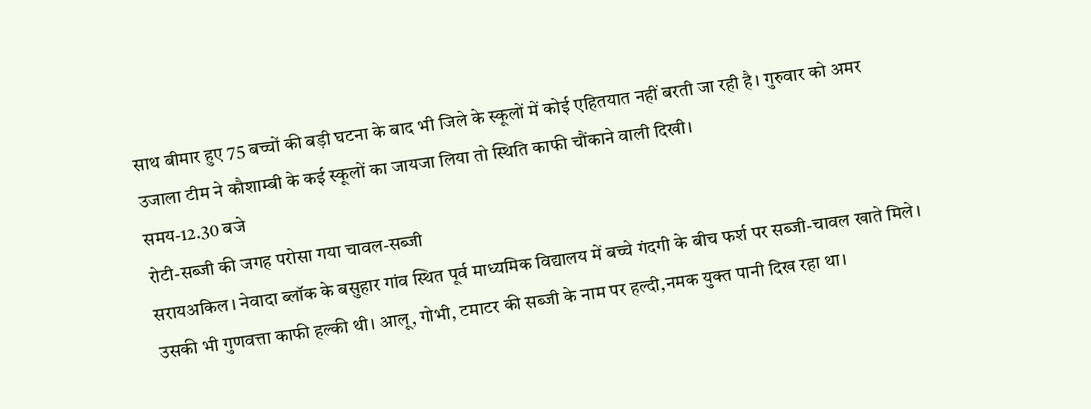साथ बीमार हुए 75 बच्चों की बड़ी घटना के बाद भी जिले के स्कूलों में कोई एहितयात नहीं बरती जा रही है। गुरुवार को अमर उजाला टीम ने कौशाम्बी के कई स्कूलों का जायजा लिया तो स्थिति काफी चौंकाने वाली दिखी।
समय-12.30 बजे
रोटी-सब्जी की जगह परोसा गया चावल-सब्जी
सरायअकिल। नेवादा ब्लॉक के बसुहार गांव स्थित पूर्व माध्यमिक विद्यालय में बच्चे गंदगी के बीच फर्श पर सब्जी-चावल खाते मिले। उसकी भी गुणवत्ता काफी हल्की थी। आलू, गोभी, टमाटर की सब्जी के नाम पर हल्दी,नमक युक्त पानी दिख रहा था।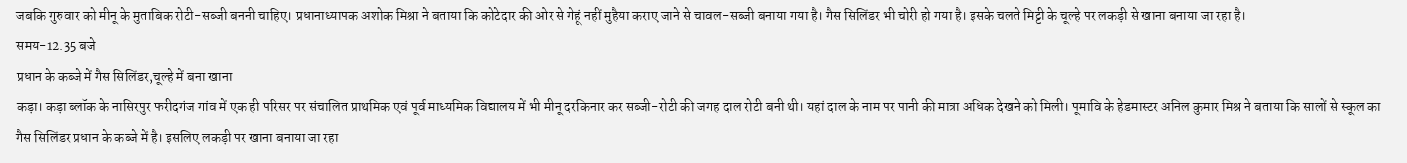जबकि गुरुवार को मीनू के मुताबिक रोटी-सब्जी बननी चाहिए। प्रधानाध्यापक अशोक मिश्रा ने बताया कि कोटेदार की ओर से गेहूं नहीं मुहैया कराए जाने से चावल-सब्जी बनाया गया है। गैस सिलिंडर भी चोरी हो गया है। इसके चलते मिट्टी के चूल्हे पर लकड़ी से खाना बनाया जा रहा है।
समय-12.35 बजे
प्रधान के कब्जे में गैस सिलिंडर,चूल्हे में बना खाना
कड़ा। कड़ा ब्लॉक के नासिरपुर फरीदगंज गांव में एक ही परिसर पर संचालित प्राथमिक एवं पूर्व माध्यमिक विद्यालय में भी मीनू दरकिनार कर सब्जी-रोटी की जगह दाल रोटी बनी थी। यहां दाल के नाम पर पानी की मात्रा अधिक देखने को मिली। पूमावि के हेडमास्टर अनिल कुमार मिश्र ने बताया कि सालों से स्कूल का गैस सिलिंडर प्रधान के कब्जे में है। इसलिए लकड़ी पर खाना बनाया जा रहा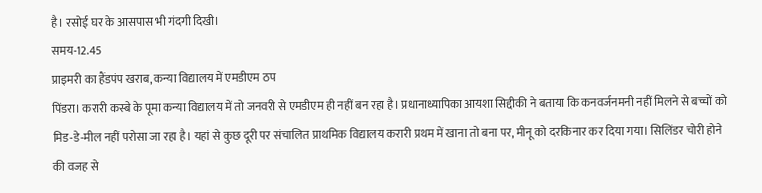है। रसोई घर के आसपास भी गंदगी दिखी।
समय-12.45
प्राइमरी का हैंडपंप खराब, कन्या विद्यालय में एमडीएम ठप
पिंडरा। करारी कस्बे के पूमा कन्या विद्यालय में तो जनवरी से एमडीएम ही नहीं बन रहा है। प्रधानाध्यापिका आयशा सिद्दीकी ने बताया कि कनवर्जनमनी नहीं मिलने से बच्चों को मिड-डे-मील नहीं परोसा जा रहा है। यहां से कुछ दूरी पर संचालित प्राथमिक विद्यालय करारी प्रथम में खाना तो बना पर, मीनू को दरकिनार कर दिया गया। सिलिंडर चोरी होने की वजह से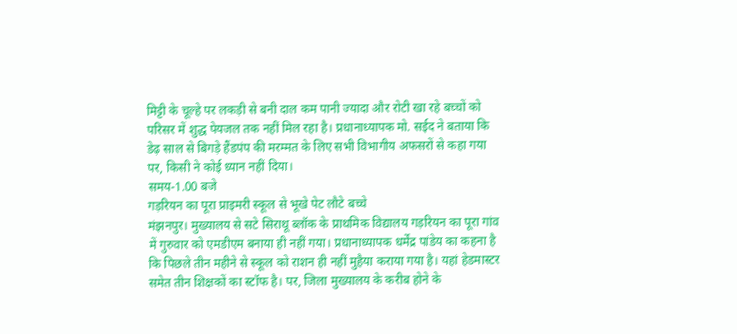मिट्टी के चूल्हे पर लकड़ी से बनी दाल कम पानी ज्यादा और रोटी खा रहे बच्चों को परिसर में शुद्ध पेयजल तक नहीं मिल रहा है। प्रधानाध्यापक मो. सईद ने बताया कि डेढ़ साल से बिगड़े हैंडपंप की मरम्मत के लिए सभी विभागीय अफसरों से कहा गया पर, किसी ने कोई ध्यान नहीं दिया।
समय-1.00 बजे
गड़रियन का पूरा प्राइमरी स्कूल से भूखे पेट लौटे बच्चे
मंझनपुर। मुख्यालय से सटे सिराथू ब्लॉक के प्राथमिक विद्यालय गड़रियन का पूरा गांव में गुरुवार को एमडीएम बनाया ही नहीं गया। प्रधानाध्यापक धर्मेंद्र पांडेय का कहना है कि पिछले तीन महीने से स्कूल को राशन ही नहीं मुहैया कराया गया है। यहां हेडमास्टर समेत तीन शिक्षकों का स्टॉफ है। पर, जिला मुख्यालय के करीब होने के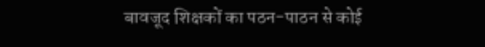बावजूद शिक्षकों का पठन-पाठन से कोई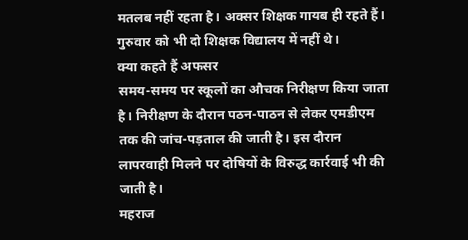मतलब नहीं रहता है। अक्सर शिक्षक गायब ही रहते हैं। गुरुवार को भी दो शिक्षक विद्यालय में नहीं थे।
क्या कहते हैं अफसर
समय-समय पर स्कूलों का औचक निरीक्षण किया जाता है। निरीक्षण के दौरान पठन-पाठन से लेकर एमडीएम तक की जांच-पड़ताल की जाती है। इस दौरान लापरवाही मिलने पर दोषियों के विरुद्ध कार्रवाई भी की जाती है।
महराज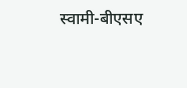स्वामी-बीएसए